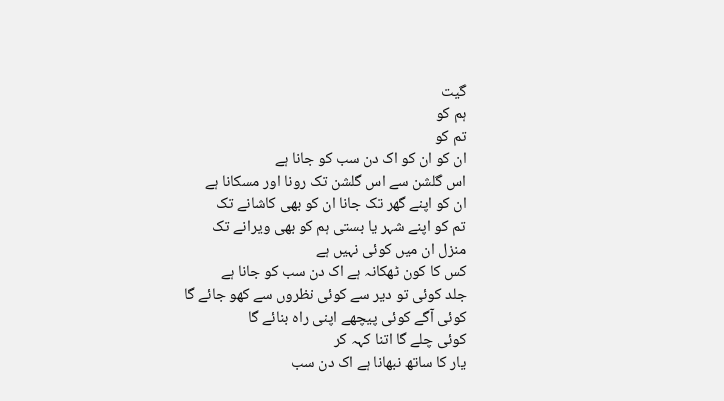گیت
ہم کو
تم کو
ان کو ان کو اک دن سب کو جانا ہے
اس گلشن سے اس گلشن تک رونا اور مسکانا ہے
ان کو اپنے گھر تک جانا ان کو بھی کاشانے تک
تم کو اپنے شہر یا بستی ہم کو بھی ویرانے تک
منزل ان میں کوئی نہیں ہے
کس کا کون ٹھکانہ ہے اک دن سب کو جانا ہے
جلد کوئی تو دیر سے کوئی نظروں سے کھو جائے گا
کوئی آگے کوئی پیچھے اپنی راہ بنائے گا
کوئی چلے گا اتنا کہہ کر
یار کا ساتھ نبھانا ہے اک دن سب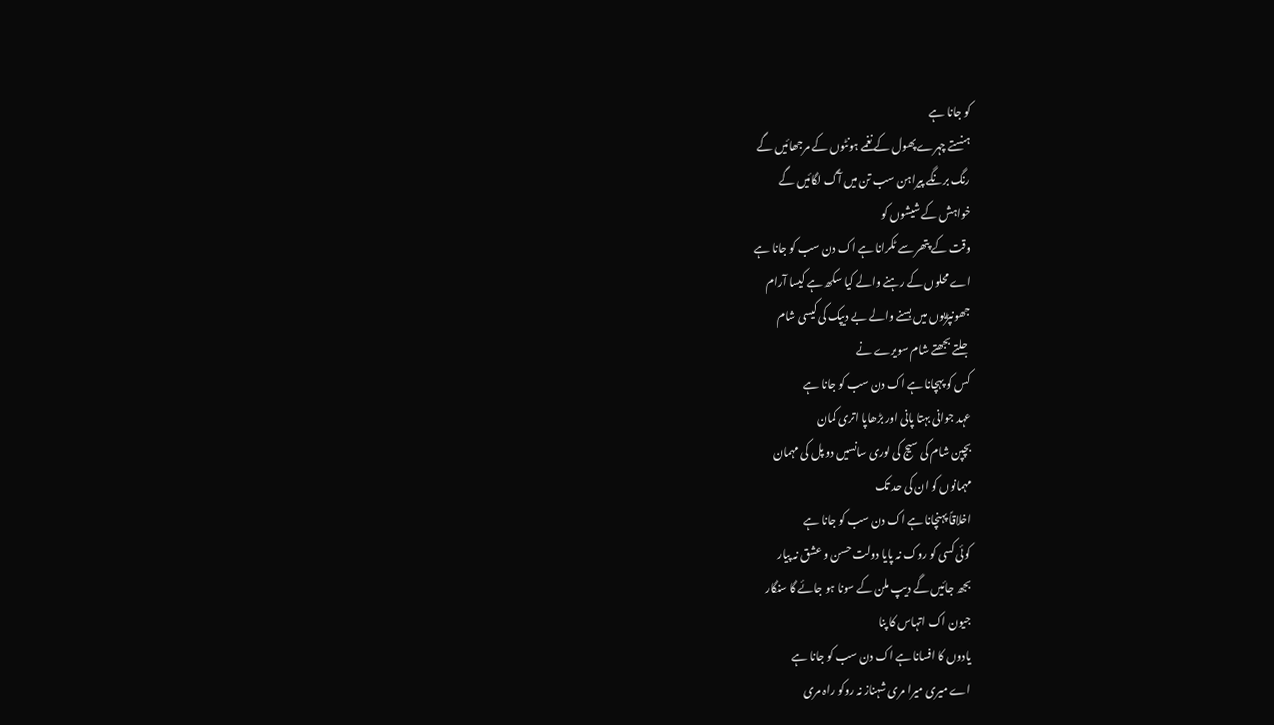کو جانا ہے
ہنستے چہرے پھول کے نغمے ہونٹوں کے مرجھائیں گے
رنگ برنگے پیراہن سب تن میں آگ لگائیں گے
خواہش کے شیشوں کو
وقت کے پتھر سے ٹکرانا ہے اک دن سب کو جانا ہے
اے محلوں کے رہنے والے کیا سکھ ہے کیسا آرام
جھونپڑیوں میں بسنے والے بے دیپک کی کیسی شام
جلتے بجھتے شام سویرے نے
کس کو پہچانا ہے اک دن سب کو جانا ہے
عہد جوانی بہتا پانی اور بڑھاپا اتری کمان
بچپن شام کی سیج کی لوری سانسیں دو پل کی مہمان
مہمانوں کو ان کی حد تک
اخلاقاً پہنچانا ہے اک دن سب کو جانا ہے
کوئی کسی کو روک نہ پایا دولت حسن و عشق نہ پیار
بجھ جائیں گے دیپ ملن کے سونا ہو جائے گا سنگار
جیون اک اتہاس کا پنا
یادوں کا افسانا ہے اک دن سب کو جانا ہے
اے میری میرا مری شہناز نہ روکو راہ مری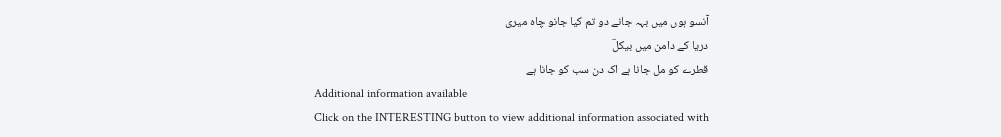آنسو ہوں میں بہہ جانے دو تم کیا جانو چاہ میری
دریا کے دامن میں بیکلؔ
قطرے کو مل جانا ہے اک دن سب کو جانا ہے
Additional information available
Click on the INTERESTING button to view additional information associated with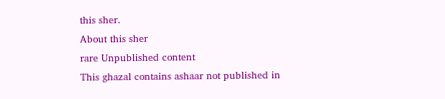this sher.
About this sher
rare Unpublished content
This ghazal contains ashaar not published in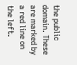the public domain. These are marked by a red line on the left.